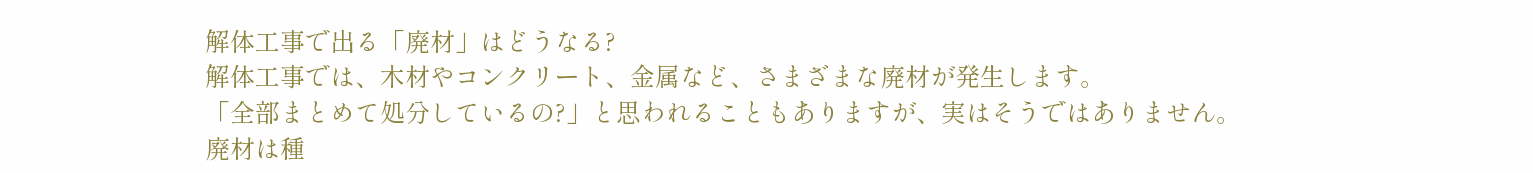解体工事で出る「廃材」はどうなる?
解体工事では、木材やコンクリート、金属など、さまざまな廃材が発生します。
「全部まとめて処分しているの?」と思われることもありますが、実はそうではありません。
廃材は種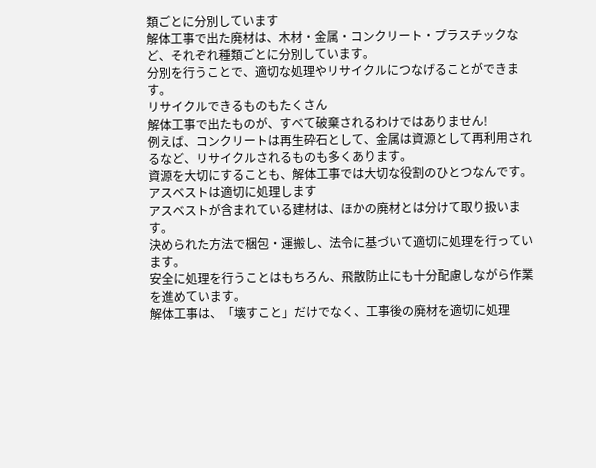類ごとに分別しています
解体工事で出た廃材は、木材・金属・コンクリート・プラスチックなど、それぞれ種類ごとに分別しています。
分別を行うことで、適切な処理やリサイクルにつなげることができます。
リサイクルできるものもたくさん
解体工事で出たものが、すべて破棄されるわけではありません!
例えば、コンクリートは再生砕石として、金属は資源として再利用されるなど、リサイクルされるものも多くあります。
資源を大切にすることも、解体工事では大切な役割のひとつなんです。
アスベストは適切に処理します
アスベストが含まれている建材は、ほかの廃材とは分けて取り扱います。
決められた方法で梱包・運搬し、法令に基づいて適切に処理を行っています。
安全に処理を行うことはもちろん、飛散防止にも十分配慮しながら作業を進めています。
解体工事は、「壊すこと」だけでなく、工事後の廃材を適切に処理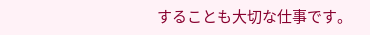することも大切な仕事です。